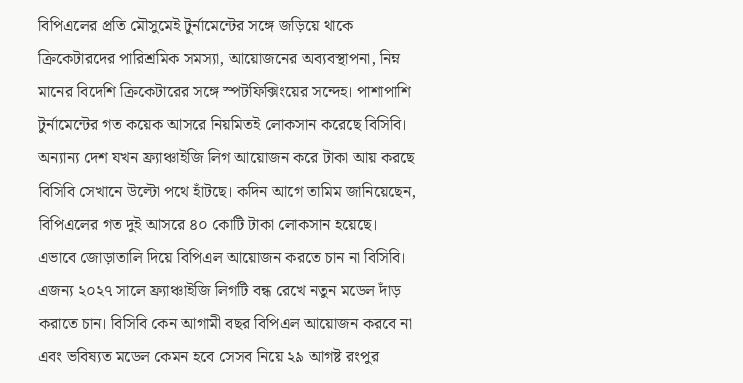বিপিএলের প্রতি মৌসুমেই টুর্নামেন্টের সঙ্গে জড়িয়ে থাকে ক্রিকেটারদের পারিশ্রমিক সমস্যা, আয়োজনের অব্যবস্থাপনা, নিম্ন মানের বিদেশি ক্রিকেটারের সঙ্গে স্পটফিক্সিংয়ের সন্দেহ। পাশাপাশি টুর্নামেন্টের গত কয়েক আসরে নিয়মিতই লোকসান করেছে বিসিবি। অন্যান্য দেশ যখন ফ্র্যাঞ্চাইজি লিগ আয়োজন করে টাকা আয় করছে বিসিবি সেখানে উল্টো পথে হাঁটছে। কদিন আগে তামিম জানিয়েছেন, বিপিএলের গত দুই আসরে ৪০ কোটি টাকা লোকসান হয়েছে।
এভাবে জোড়াতালি দিয়ে বিপিএল আয়োজন করতে চান না বিসিবি। এজন্য ২০২৭ সালে ফ্র্যাঞ্চাইজি লিগটি বন্ধ রেখে নতুন মডেল দাঁড় করাতে চান। বিসিবি কেন আগামী বছর বিপিএল আয়োজন করবে না এবং ভবিষ্যত মডেল কেমন হবে সেসব নিয়ে ২৯ আগষ্ট রংপুর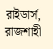রাইডার্স, রাজশাহী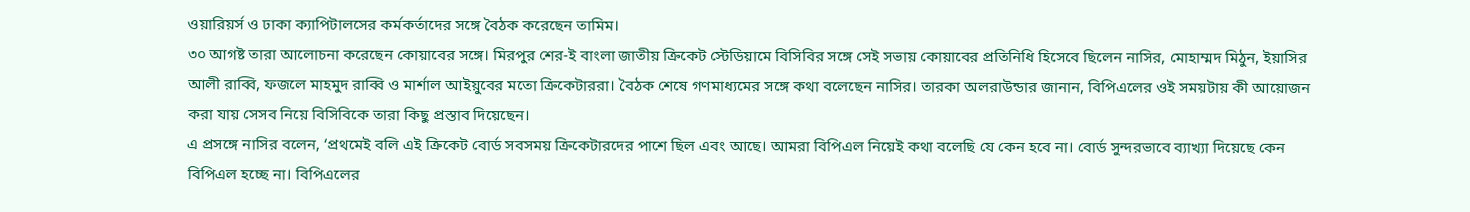ওয়ারিয়র্স ও ঢাকা ক্যাপিটালসের কর্মকর্তাদের সঙ্গে বৈঠক করেছেন তামিম।
৩০ আগষ্ট তারা আলোচনা করেছেন কোয়াবের সঙ্গে। মিরপুর শের-ই বাংলা জাতীয় ক্রিকেট স্টেডিয়ামে বিসিবির সঙ্গে সেই সভায় কোয়াবের প্রতিনিধি হিসেবে ছিলেন নাসির, মোহাম্মদ মিঠুন, ইয়াসির আলী রাব্বি, ফজলে মাহমুদ রাব্বি ও মার্শাল আইয়ুবের মতো ক্রিকেটাররা। বৈঠক শেষে গণমাধ্যমের সঙ্গে কথা বলেছেন নাসির। তারকা অলরাউন্ডার জানান, বিপিএলের ওই সময়টায় কী আয়োজন করা যায় সেসব নিয়ে বিসিবিকে তারা কিছু প্রস্তাব দিয়েছেন।
এ প্রসঙ্গে নাসির বলেন, ‘প্রথমেই বলি এই ক্রিকেট বোর্ড সবসময় ক্রিকেটারদের পাশে ছিল এবং আছে। আমরা বিপিএল নিয়েই কথা বলেছি যে কেন হবে না। বোর্ড সুন্দরভাবে ব্যাখ্যা দিয়েছে কেন বিপিএল হচ্ছে না। বিপিএলের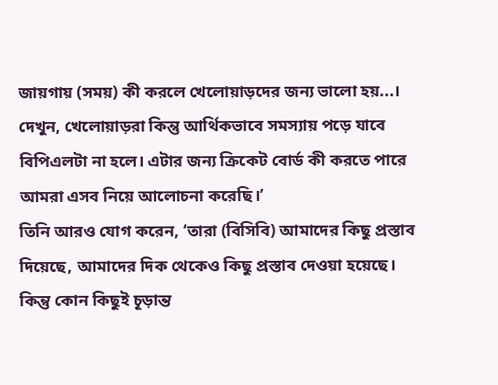জায়গায় (সময়) কী করলে খেলোয়াড়দের জন্য ভালো হয়...। দেখুন, খেলোয়াড়রা কিন্তু আর্থিকভাবে সমস্যায় পড়ে যাবে বিপিএলটা না হলে। এটার জন্য ক্রিকেট বোর্ড কী করতে পারে আমরা এসব নিয়ে আলোচনা করেছি।’
তিনি আরও যোগ করেন, ‘তারা (বিসিবি) আমাদের কিছু প্রস্তাব দিয়েছে, আমাদের দিক থেকেও কিছু প্রস্তাব দেওয়া হয়েছে। কিন্তু কোন কিছুই চূড়ান্ত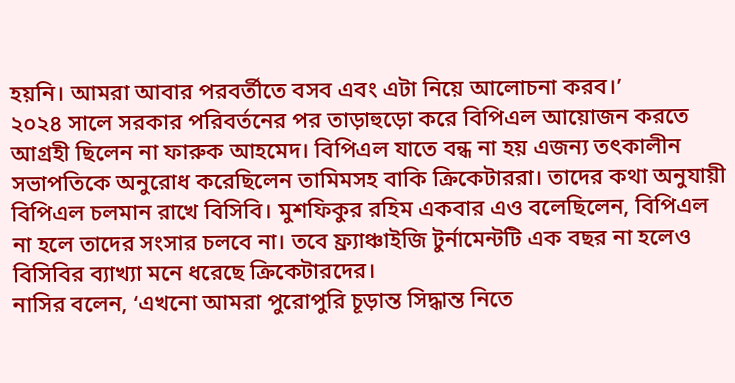হয়নি। আমরা আবার পরবর্তীতে বসব এবং এটা নিয়ে আলোচনা করব।’
২০২৪ সালে সরকার পরিবর্তনের পর তাড়াহুড়ো করে বিপিএল আয়োজন করতে আগ্রহী ছিলেন না ফারুক আহমেদ। বিপিএল যাতে বন্ধ না হয় এজন্য তৎকালীন সভাপতিকে অনুরোধ করেছিলেন তামিমসহ বাকি ক্রিকেটাররা। তাদের কথা অনুযায়ী বিপিএল চলমান রাখে বিসিবি। মুশফিকুর রহিম একবার এও বলেছিলেন, বিপিএল না হলে তাদের সংসার চলবে না। তবে ফ্র্যাঞ্চাইজি টুর্নামেন্টটি এক বছর না হলেও বিসিবির ব্যাখ্যা মনে ধরেছে ক্রিকেটারদের।
নাসির বলেন, ‘এখনো আমরা পুরোপুরি চূড়ান্ত সিদ্ধান্ত নিতে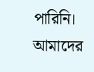পারিনি। আমাদের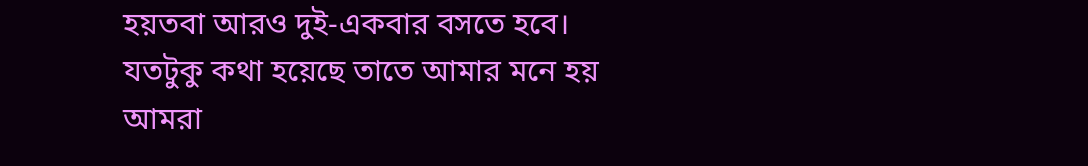হয়তবা আরও দুই-একবার বসতে হবে। যতটুকু কথা হয়েছে তাতে আমার মনে হয় আমরা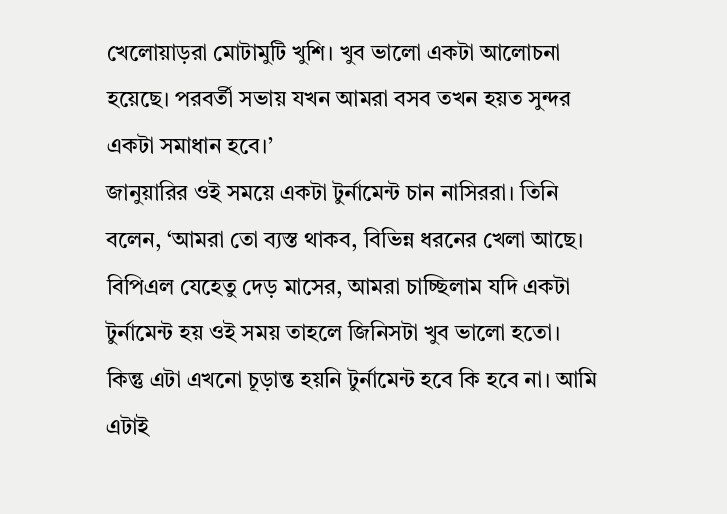খেলোয়াড়রা মোটামুটি খুশি। খুব ভালো একটা আলোচনা হয়েছে। পরবর্তী সভায় যখন আমরা বসব তখন হয়ত সুন্দর একটা সমাধান হবে।’
জানুয়ারির ওই সময়ে একটা টুর্নামেন্ট চান নাসিররা। তিনি বলেন, ‘আমরা তো ব্যস্ত থাকব, বিভিন্ন ধরনের খেলা আছে। বিপিএল যেহেতু দেড় মাসের, আমরা চাচ্ছিলাম যদি একটা টুর্নামেন্ট হয় ওই সময় তাহলে জিনিসটা খুব ভালো হতো। কিন্তু এটা এখনো চূড়ান্ত হয়নি টুর্নামেন্ট হবে কি হবে না। আমি এটাই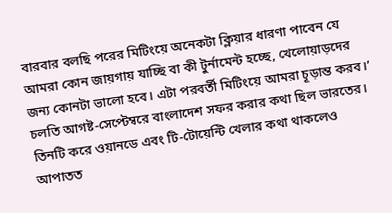বারবার বলছি পরের মিটিংয়ে অনেকটা ক্লিয়ার ধারণা পাবেন যে আমরা কোন জায়গায় যাচ্ছি বা কী টুর্নামেন্ট হচ্ছে, খেলোয়াড়দের জন্য কোনটা ভালো হবে। এটা পরবর্তী মিটিংয়ে আমরা চূড়ান্ত করব।’
চলতি আগষ্ট-সেপ্টেম্বরে বাংলাদেশ সফর করার কথা ছিল ভারতের। তিনটি করে ওয়ানডে এবং টি-টোয়েন্টি খেলার কথা থাকলেও আপাতত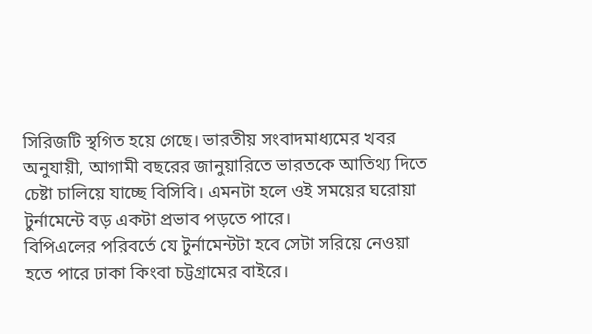সিরিজটি স্থগিত হয়ে গেছে। ভারতীয় সংবাদমাধ্যমের খবর অনুযায়ী, আগামী বছরের জানুয়ারিতে ভারতকে আতিথ্য দিতে চেষ্টা চালিয়ে যাচ্ছে বিসিবি। এমনটা হলে ওই সময়ের ঘরোয়া টুর্নামেন্টে বড় একটা প্রভাব পড়তে পারে।
বিপিএলের পরিবর্তে যে টুর্নামেন্টটা হবে সেটা সরিয়ে নেওয়া হতে পারে ঢাকা কিংবা চট্টগ্রামের বাইরে।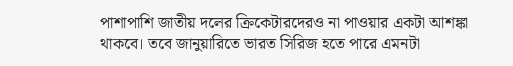পাশাপাশি জাতীয় দলের ক্রিকেটারদেরও না পাওয়ার একটা আশঙ্কা থাকবে। তবে জানুয়ারিতে ভারত সিরিজ হতে পারে এমনটা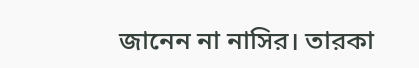জানেন না নাসির। তারকা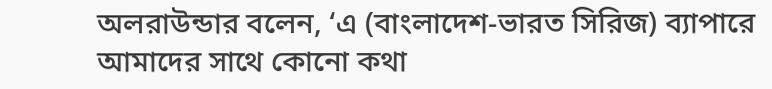অলরাউন্ডার বলেন, ‘এ (বাংলাদেশ-ভারত সিরিজ) ব্যাপারে আমাদের সাথে কোনো কথা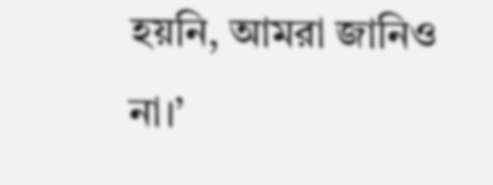হয়নি, আমরা জানিও না।’